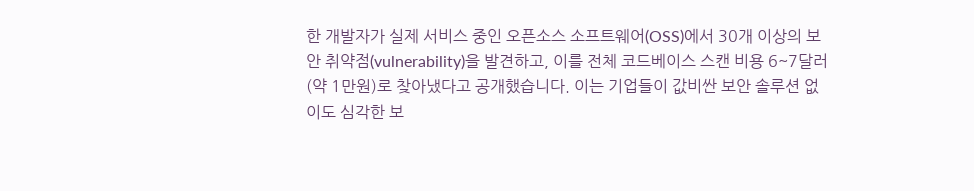한 개발자가 실제 서비스 중인 오픈소스 소프트웨어(OSS)에서 30개 이상의 보안 취약점(vulnerability)을 발견하고, 이를 전체 코드베이스 스캔 비용 6~7달러(약 1만원)로 찾아냈다고 공개했습니다. 이는 기업들이 값비싼 보안 솔루션 없이도 심각한 보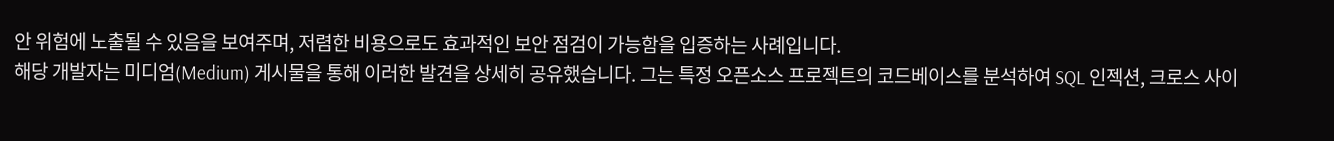안 위험에 노출될 수 있음을 보여주며, 저렴한 비용으로도 효과적인 보안 점검이 가능함을 입증하는 사례입니다.
해당 개발자는 미디엄(Medium) 게시물을 통해 이러한 발견을 상세히 공유했습니다. 그는 특정 오픈소스 프로젝트의 코드베이스를 분석하여 SQL 인젝션, 크로스 사이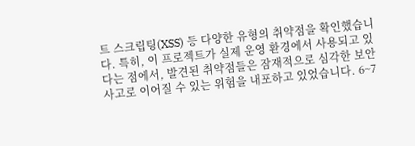트 스크립팅(XSS) 등 다양한 유형의 취약점을 확인했습니다. 특히, 이 프로젝트가 실제 운영 환경에서 사용되고 있다는 점에서, 발견된 취약점들은 잠재적으로 심각한 보안 사고로 이어질 수 있는 위험을 내포하고 있었습니다. 6~7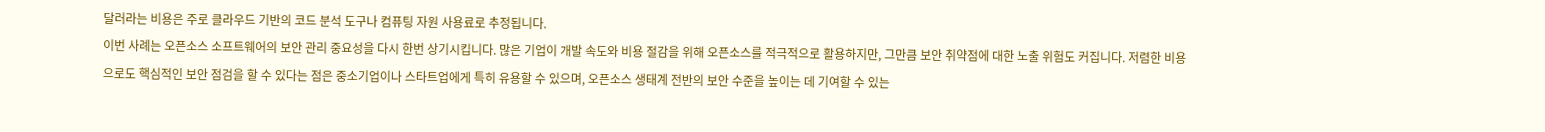달러라는 비용은 주로 클라우드 기반의 코드 분석 도구나 컴퓨팅 자원 사용료로 추정됩니다.
이번 사례는 오픈소스 소프트웨어의 보안 관리 중요성을 다시 한번 상기시킵니다. 많은 기업이 개발 속도와 비용 절감을 위해 오픈소스를 적극적으로 활용하지만, 그만큼 보안 취약점에 대한 노출 위험도 커집니다. 저렴한 비용으로도 핵심적인 보안 점검을 할 수 있다는 점은 중소기업이나 스타트업에게 특히 유용할 수 있으며, 오픈소스 생태계 전반의 보안 수준을 높이는 데 기여할 수 있는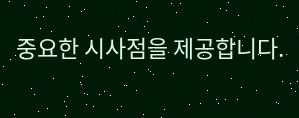중요한 시사점을 제공합니다.